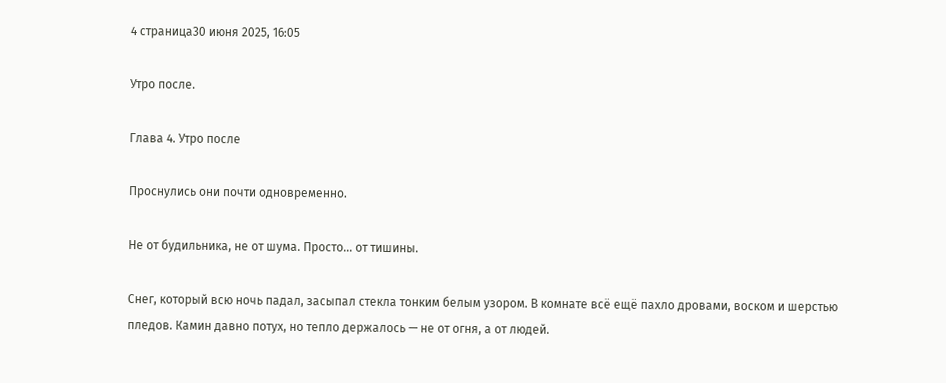4 страница30 июня 2025, 16:05

Утро после.

Глава 4. Утро после

Проснулись они почти одновременно.

Не от будильника, не от шума. Просто... от тишины.

Снег, который всю ночь падал, засыпал стекла тонким белым узором. В комнате всё ещё пахло дровами, воском и шерстью пледов. Камин давно потух, но тепло держалось — не от огня, а от людей.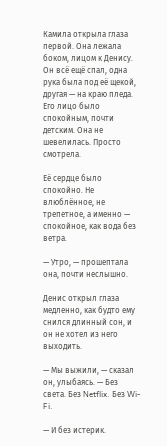Камила открыла глаза первой. Она лежала боком, лицом к Денису. Он всё ещё спал, одна рука была под её щекой, другая — на краю пледа. Его лицо было спокойным, почти детским. Она не шевелилась. Просто смотрела.

Её сердце было спокойно. Не влюблённое, не трепетное, а именно — спокойное, как вода без ветра.

— Утро, — прошептала она, почти неслышно.

Денис открыл глаза медленно, как будто ему снился длинный сон, и он не хотел из него выходить.

— Мы выжили, — сказал он, улыбаясь. — Без света. Без Netflix. Без Wi-Fi.

— И без истерик.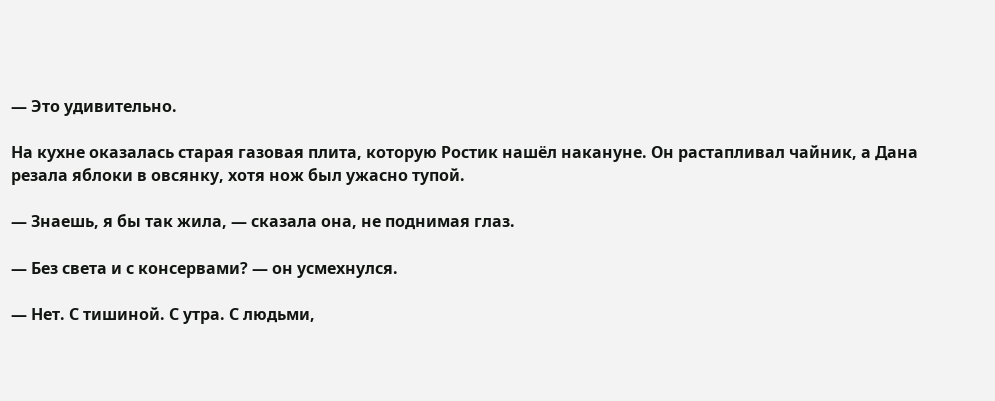— Это удивительно.

На кухне оказалась старая газовая плита, которую Ростик нашёл накануне. Он растапливал чайник, а Дана резала яблоки в овсянку, хотя нож был ужасно тупой.

— Знаешь, я бы так жила, — сказала она, не поднимая глаз.

— Без света и с консервами? — он усмехнулся.

— Нет. С тишиной. С утра. С людьми,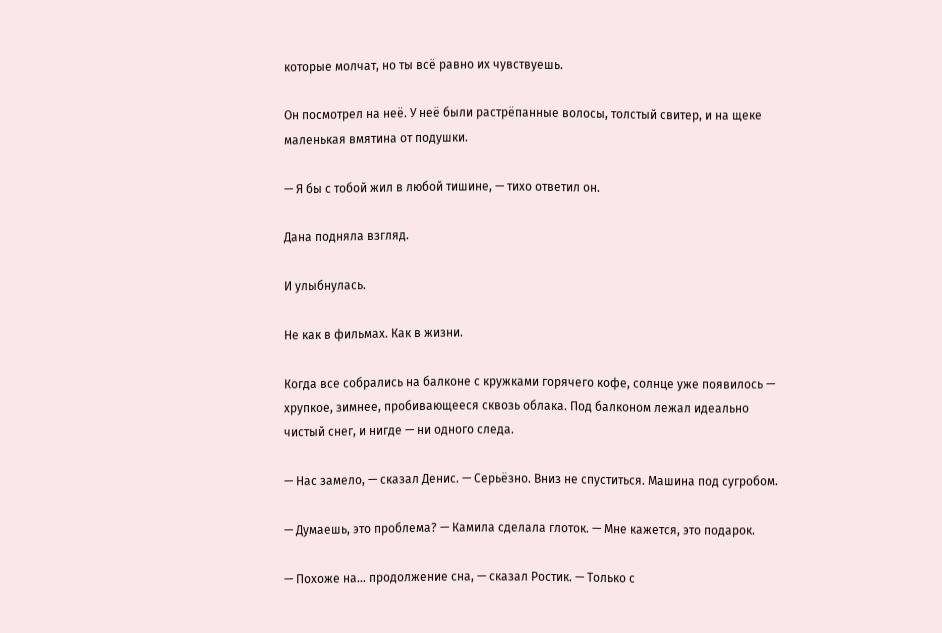которые молчат, но ты всё равно их чувствуешь.

Он посмотрел на неё. У неё были растрёпанные волосы, толстый свитер, и на щеке маленькая вмятина от подушки.

— Я бы с тобой жил в любой тишине, — тихо ответил он.

Дана подняла взгляд.

И улыбнулась.

Не как в фильмах. Как в жизни.

Когда все собрались на балконе с кружками горячего кофе, солнце уже появилось — хрупкое, зимнее, пробивающееся сквозь облака. Под балконом лежал идеально чистый снег, и нигде — ни одного следа.

— Нас замело, — сказал Денис. — Серьёзно. Вниз не спуститься. Машина под сугробом.

— Думаешь, это проблема? — Камила сделала глоток. — Мне кажется, это подарок.

— Похоже на... продолжение сна, — сказал Ростик. — Только с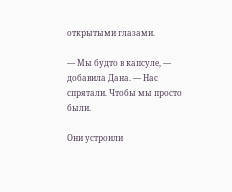открытыми глазами.

— Мы будто в капсуле, — добавила Дана. — Нас спрятали. Чтобы мы просто были.

Они устроили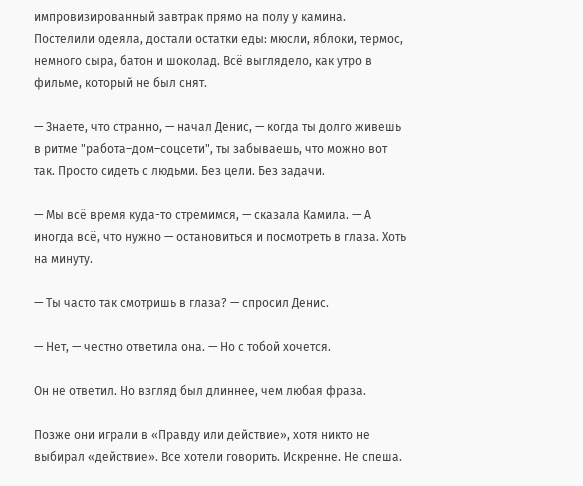импровизированный завтрак прямо на полу у камина. Постелили одеяла, достали остатки еды: мюсли, яблоки, термос, немного сыра, батон и шоколад. Всё выглядело, как утро в фильме, который не был снят.

— Знаете, что странно, — начал Денис, — когда ты долго живешь в ритме "работа–дом–соцсети", ты забываешь, что можно вот так. Просто сидеть с людьми. Без цели. Без задачи.

— Мы всё время куда-то стремимся, — сказала Камила. — А иногда всё, что нужно — остановиться и посмотреть в глаза. Хоть на минуту.

— Ты часто так смотришь в глаза? — спросил Денис.

— Нет, — честно ответила она. — Но с тобой хочется.

Он не ответил. Но взгляд был длиннее, чем любая фраза.

Позже они играли в «Правду или действие», хотя никто не выбирал «действие». Все хотели говорить. Искренне. Не спеша.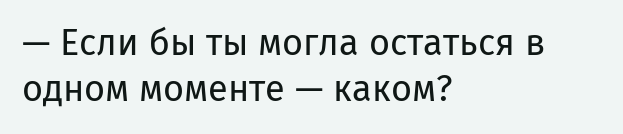— Если бы ты могла остаться в одном моменте — каком?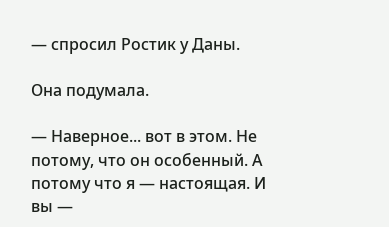— спросил Ростик у Даны.

Она подумала.

— Наверное... вот в этом. Не потому, что он особенный. А потому что я — настоящая. И вы —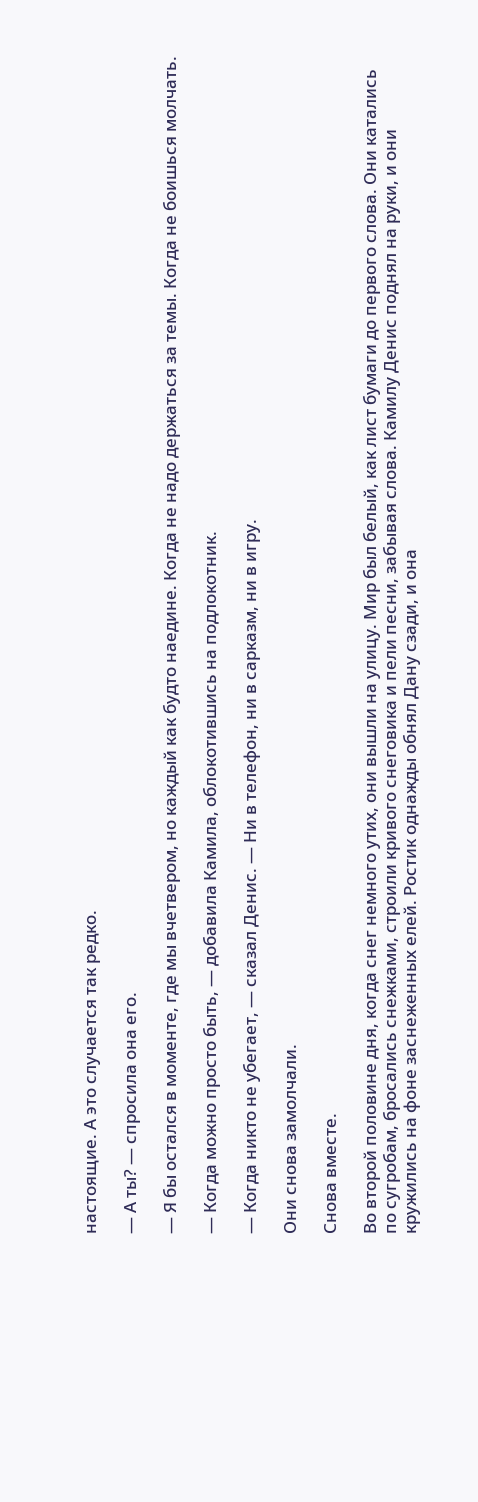настоящие. А это случается так редко.

— А ты? — спросила она его.

— Я бы остался в моменте, где мы вчетвером, но каждый как будто наедине. Когда не надо держаться за темы. Когда не боишься молчать.

— Когда можно просто быть, — добавила Камила, облокотившись на подлокотник.

— Когда никто не убегает, — сказал Денис. — Ни в телефон, ни в сарказм, ни в игру.

Они снова замолчали.

Снова вместе.

Во второй половине дня, когда снег немного утих, они вышли на улицу. Мир был белый, как лист бумаги до первого слова. Они катались по сугробам, бросались снежками, строили кривого снеговика и пели песни, забывая слова. Камилу Денис поднял на руки, и они кружились на фоне заснеженных елей. Ростик однажды обнял Дану сзади, и она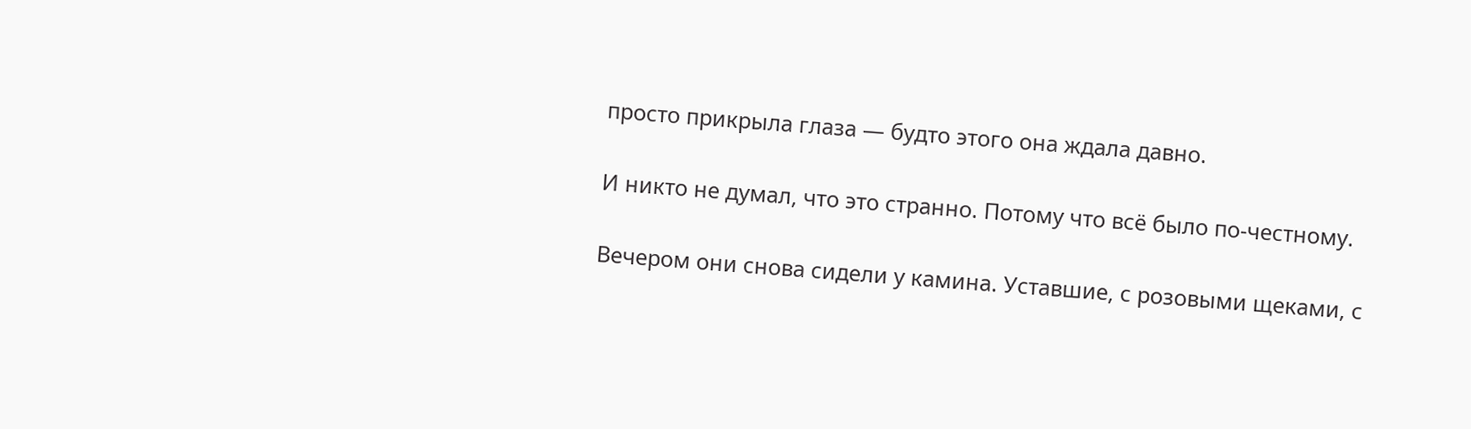просто прикрыла глаза — будто этого она ждала давно.

И никто не думал, что это странно. Потому что всё было по-честному.

Вечером они снова сидели у камина. Уставшие, с розовыми щеками, с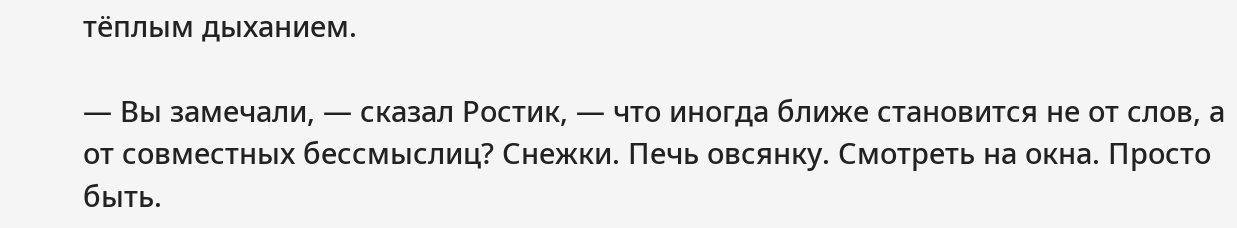тёплым дыханием.

— Вы замечали, — сказал Ростик, — что иногда ближе становится не от слов, а от совместных бессмыслиц? Снежки. Печь овсянку. Смотреть на окна. Просто быть.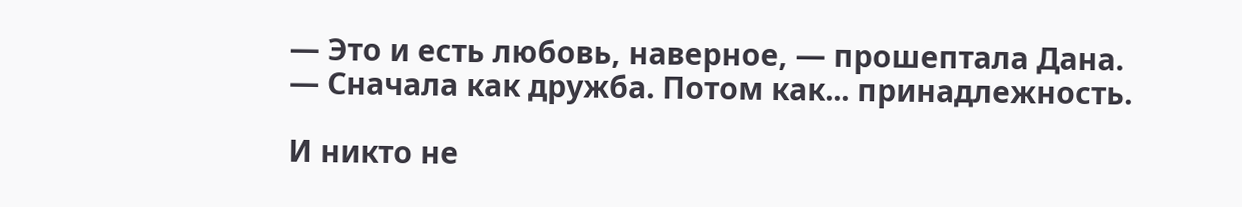— Это и есть любовь, наверное, — прошептала Дана. — Сначала как дружба. Потом как... принадлежность.

И никто не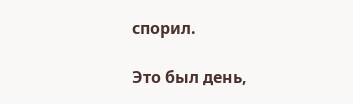спорил.

Это был день,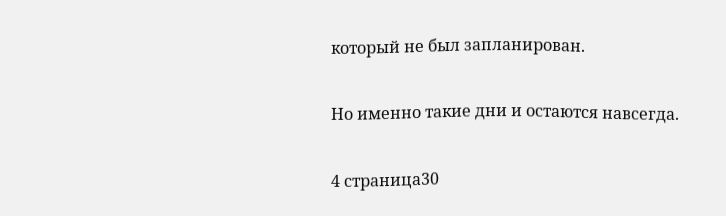который не был запланирован.

Но именно такие дни и остаются навсегда.

4 страница30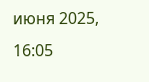июня 2025, 16:05